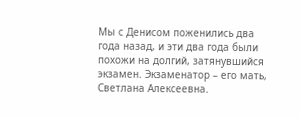Мы с Денисом поженились два года назад, и эти два года были похожи на долгий, затянувшийся экзамен. Экзаменатор – его мать, Светлана Алексеевна.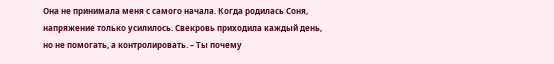Она не принимала меня с самого начала. Когда родилась Соня, напряжение только усилилось. Свекровь приходила каждый день, но не помогать, а контролировать. – Ты почему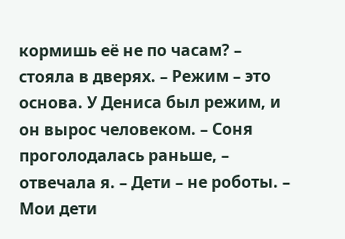кормишь её не по часам? – стояла в дверях. – Режим – это основа. У Дениса был режим, и он вырос человеком. – Соня проголодалась раньше, – отвечала я. – Дети – не роботы. – Мои дети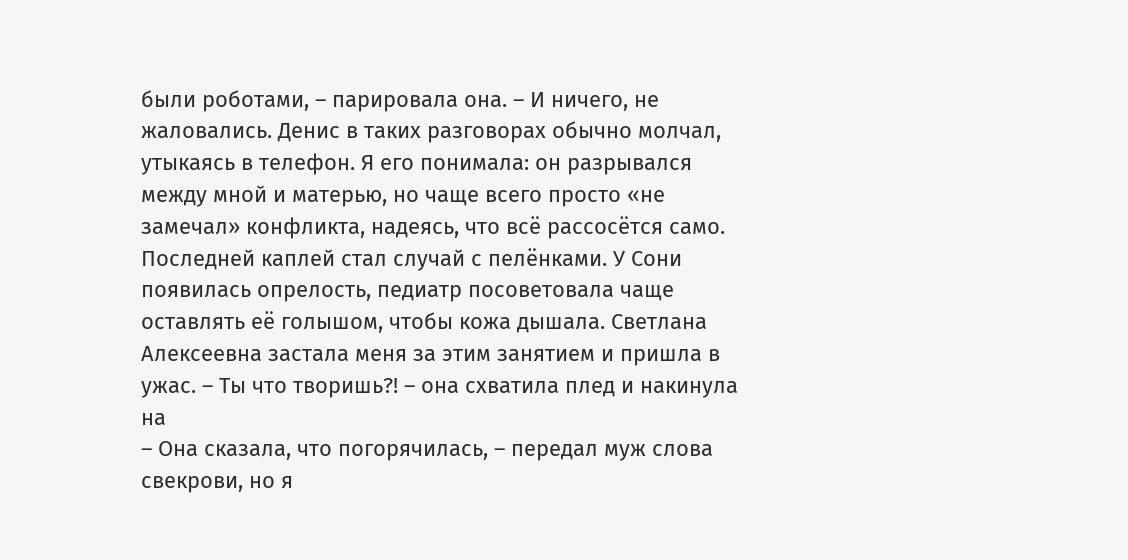были роботами, – парировала она. – И ничего, не жаловались. Денис в таких разговорах обычно молчал, утыкаясь в телефон. Я его понимала: он разрывался между мной и матерью, но чаще всего просто «не замечал» конфликта, надеясь, что всё рассосётся само. Последней каплей стал случай с пелёнками. У Сони появилась опрелость, педиатр посоветовала чаще оставлять её голышом, чтобы кожа дышала. Светлана Алексеевна застала меня за этим занятием и пришла в ужас. – Ты что творишь?! – она схватила плед и накинула на
– Она сказала, что погорячилась, – передал муж слова свекрови, но я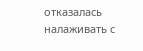отказалась налаживать с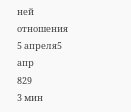ней отношения
5 апреля5 апр
829
3 мин